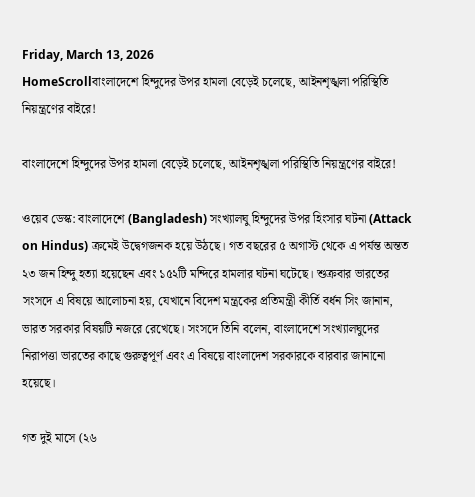Friday, March 13, 2026
HomeScrollবাংলাদেশে হিন্দুদের উপর হামলা বেড়েই চলেছে, আইনশৃঙ্খলা পরিস্থিতি নিয়ন্ত্রণের বাইরে!

বাংলাদেশে হিন্দুদের উপর হামলা বেড়েই চলেছে, আইনশৃঙ্খলা পরিস্থিতি নিয়ন্ত্রণের বাইরে!

ওয়েব ডেস্ক: বাংলাদেশে (Bangladesh) সংখ্যালঘু হিন্দুদের উপর হিংসার ঘটনা (Attack on Hindus) ক্রমেই উদ্বেগজনক হয়ে উঠছে। গত বছরের ৫ অগাস্ট থেকে এ পর্যন্ত অন্তত ২৩ জন হিন্দু হত্যা হয়েছেন এবং ১৫২টি মন্দিরে হামলার ঘটনা ঘটেছে। শুক্রবার ভারতের সংসদে এ বিষয়ে আলোচনা হয়, যেখানে বিদেশ মন্ত্রকের প্রতিমন্ত্রী কীর্তি বর্ধন সিং জানান, ভারত সরকার বিষয়টি নজরে রেখেছে। সংসদে তিনি বলেন, বাংলাদেশে সংখ্যালঘুদের নিরাপত্তা ভারতের কাছে গুরুত্বপূর্ণ এবং এ বিষয়ে বাংলাদেশ সরকারকে বারবার জানানো হয়েছে।

গত দুই মাসে (২৬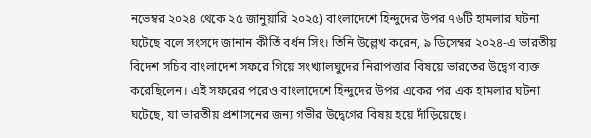নভেম্বর ২০২৪ থেকে ২৫ জানুয়ারি ২০২৫) বাংলাদেশে হিন্দুদের উপর ৭৬টি হামলার ঘটনা ঘটেছে বলে সংসদে জানান কীর্তি বর্ধন সিং। তিনি উল্লেখ করেন, ৯ ডিসেম্বর ২০২৪-এ ভারতীয় বিদেশ সচিব বাংলাদেশ সফরে গিয়ে সংখ্যালঘুদের নিরাপত্তার বিষয়ে ভারতের উদ্বেগ ব্যক্ত করেছিলেন। এই সফরের পরেও বাংলাদেশে হিন্দুদের উপর একের পর এক হামলার ঘটনা ঘটেছে, যা ভারতীয় প্রশাসনের জন্য গভীর উদ্বেগের বিষয় হয়ে দাঁড়িয়েছে।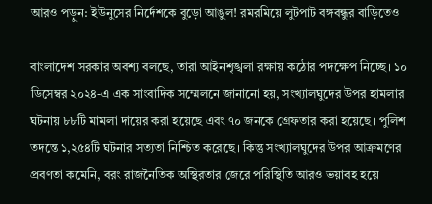আরও পড়ুন: ইউনুসের নির্দেশকে বুড়ো আঙুল! রমরমিয়ে লুটপাট বঙ্গবন্ধুর বাড়িতেও

বাংলাদেশ সরকার অবশ্য বলছে, তারা আইনশৃঙ্খলা রক্ষায় কঠোর পদক্ষেপ নিচ্ছে। ১০ ডিসেম্বর ২০২৪-এ এক সাংবাদিক সম্মেলনে জানানো হয়, সংখ্যালঘুদের উপর হামলার ঘটনায় ৮৮টি মামলা দায়ের করা হয়েছে এবং ৭০ জনকে গ্রেফতার করা হয়েছে। পুলিশ তদন্তে ১,২৫৪টি ঘটনার সত্যতা নিশ্চিত করেছে। কিন্তু সংখ্যালঘুদের উপর আক্রমণের প্রবণতা কমেনি, বরং রাজনৈতিক অস্থিরতার জেরে পরিস্থিতি আরও ভয়াবহ হয়ে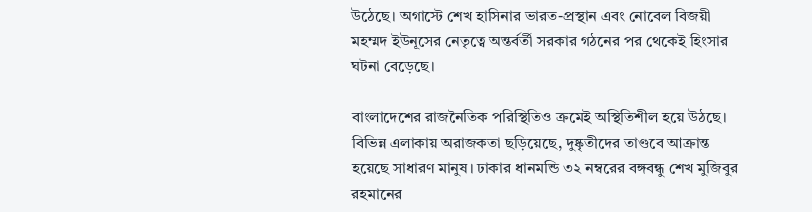উঠেছে। অগাস্টে শেখ হাসিনার ভারত-প্রস্থান এবং নোবেল বিজয়ী মহম্মদ ইউনূসের নেতৃত্বে অন্তর্বর্তী সরকার গঠনের পর থেকেই হিংসার ঘটনা বেড়েছে।

বাংলাদেশের রাজনৈতিক পরিস্থিতিও ক্রমেই অস্থিতিশীল হয়ে উঠছে। বিভিন্ন এলাকায় অরাজকতা ছড়িয়েছে, দুষ্কৃতীদের তাণ্ডবে আক্রান্ত হয়েছে সাধারণ মানুষ। ঢাকার ধানমন্ডি ৩২ নম্বরের বঙ্গবন্ধু শেখ মুজিবুর রহমানের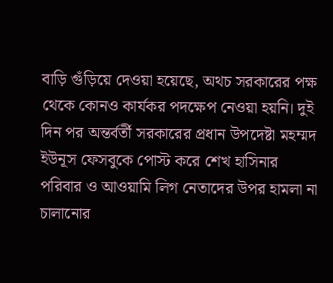বাড়ি গুঁড়িয়ে দেওয়া হয়েছে, অথচ সরকারের পক্ষ থেকে কোনও কার্যকর পদক্ষেপ নেওয়া হয়নি। দুই দিন পর অন্তর্বর্তী সরকারের প্রধান উপদেষ্টা মহম্মদ ইউনূস ফেসবুকে পোস্ট করে শেখ হাসিনার পরিবার ও আওয়ামি লিগ নেতাদের উপর হামলা না চালানোর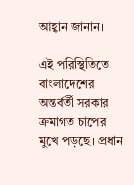আহ্বান জানান।

এই পরিস্থিতিতে বাংলাদেশের অন্তর্বর্তী সরকার ক্রমাগত চাপের মুখে পড়ছে। প্রধান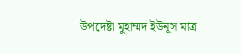উপদেষ্টা মুহাম্মদ ইউনূস মাত্র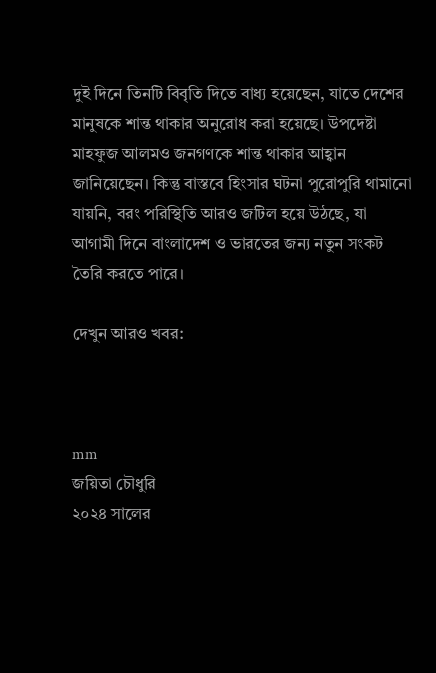দুই দিনে তিনটি বিবৃতি দিতে বাধ্য হয়েছেন, যাতে দেশের মানুষকে শান্ত থাকার অনুরোধ করা হয়েছে। উপদেষ্টা মাহফুজ আলমও জনগণকে শান্ত থাকার আহ্বান জানিয়েছেন। কিন্তু বাস্তবে হিংসার ঘটনা পুরোপুরি থামানো যায়নি, বরং পরিস্থিতি আরও জটিল হয়ে উঠছে, যা আগামী দিনে বাংলাদেশ ও ভারতের জন্য নতুন সংকট তৈরি করতে পারে।

দেখুন আরও খবর:



mm
জয়িতা চৌধুরি
২০২৪ সালের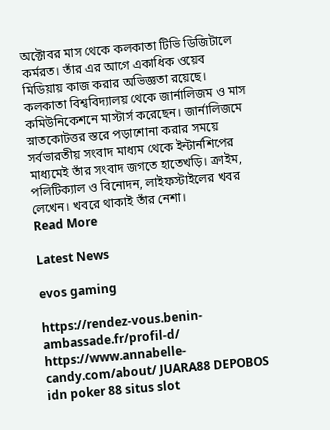অক্টোবর মাস থেকে কলকাতা টিভি ডিজিটালে কর্মরত। তাঁর এর আগে একাধিক ওয়েব মিডিয়ায় কাজ করার অভিজ্ঞতা রয়েছে। কলকাতা বিশ্ববিদ্যালয় থেকে জার্নালিজম ও মাস কমিউনিকেশনে মাস্টার্স করেছেন। জার্নালিজমে স্নাতকোটত্তর স্তরে পড়াশোনা করার সময়ে সর্বভারতীয় সংবাদ মাধ্যম থেকে ইন্টার্নশিপের মাধ্যমেই তাঁর সংবাদ জগতে হাতেখড়ি। ক্রাইম, পলিটিক্যাল ও বিনোদন, লাইফস্টাইলের খবর লেখেন। খবরে থাকাই তাঁর নেশা।
Read More

Latest News

evos gaming

https://rendez-vous.benin-ambassade.fr/profil-d/ https://www.annabelle-candy.com/about/ JUARA88 DEPOBOS idn poker 88 situs slot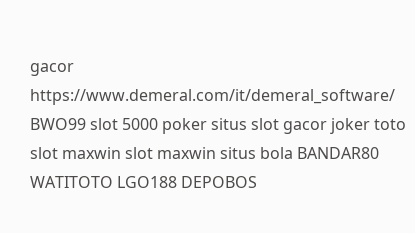gacor https://www.demeral.com/it/demeral_software/ BWO99 slot 5000 poker situs slot gacor joker toto slot maxwin slot maxwin situs bola BANDAR80 WATITOTO LGO188 DEPOBOS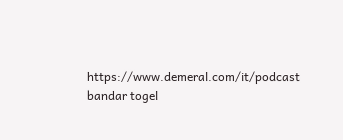https://www.demeral.com/it/podcast bandar togel